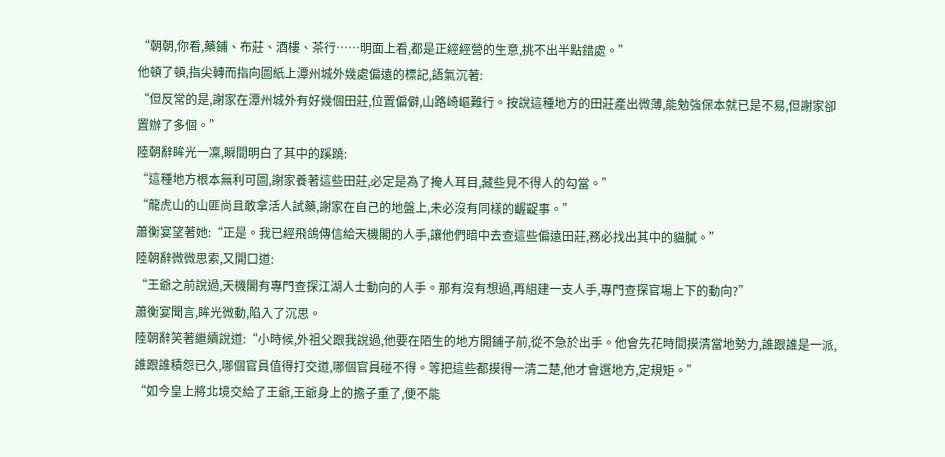“朝朝,你看,藥鋪、布莊、酒樓、茶行……明面上看,都是正經經營的生意,挑不出半點錯處。”
他頓了頓,指尖轉而指向圖紙上潭州城外幾處偏遠的標記,語氣沉著:
“但反常的是,謝家在潭州城外有好幾個田莊,位置偏僻,山路崎嶇難行。按說這種地方的田莊產出微薄,能勉強保本就已是不易,但謝家卻置辦了多個。”
陸朝辭眸光一凜,瞬間明白了其中的蹊蹺:
“這種地方根本無利可圖,謝家養著這些田莊,必定是為了掩人耳目,藏些見不得人的勾當。”
“龍虎山的山匪尚且敢拿活人試藥,謝家在自己的地盤上,未必沒有同樣的齷齪事。”
蕭衡宴望著她:“正是。我已經飛鴿傳信給天機閣的人手,讓他們暗中去查這些偏遠田莊,務必找出其中的貓膩。”
陸朝辭微微思索,又開口道:
“王爺之前說過,天機閣有專門查探江湖人士動向的人手。那有沒有想過,再組建一支人手,專門查探官場上下的動向?”
蕭衡宴聞言,眸光微動,陷入了沉思。
陸朝辭笑著繼續說道:“小時候,外祖父跟我說過,他要在陌生的地方開鋪子前,從不急於出手。他會先花時間摸清當地勢力,誰跟誰是一派,誰跟誰積怨已久,哪個官員值得打交道,哪個官員碰不得。等把這些都摸得一清二楚,他才會選地方,定規矩。”
“如今皇上將北境交給了王爺,王爺身上的擔子重了,便不能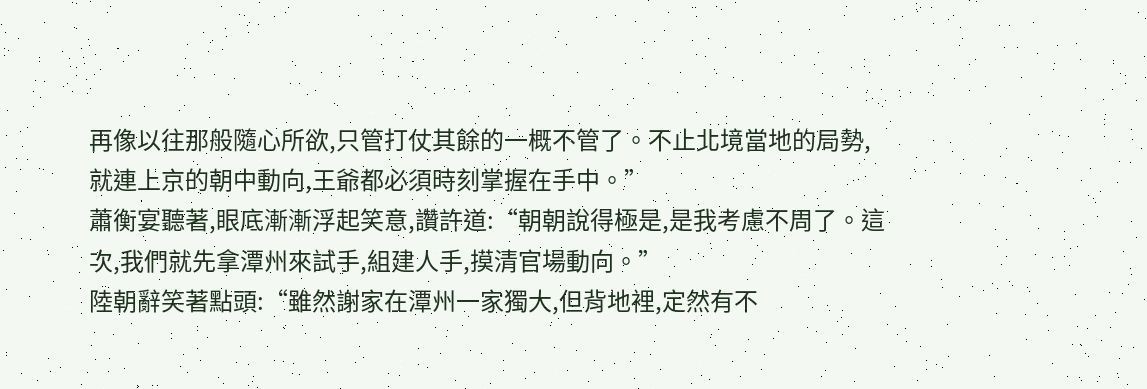再像以往那般隨心所欲,只管打仗其餘的一概不管了。不止北境當地的局勢,就連上京的朝中動向,王爺都必須時刻掌握在手中。”
蕭衡宴聽著,眼底漸漸浮起笑意,讚許道:“朝朝說得極是,是我考慮不周了。這次,我們就先拿潭州來試手,組建人手,摸清官場動向。”
陸朝辭笑著點頭:“雖然謝家在潭州一家獨大,但背地裡,定然有不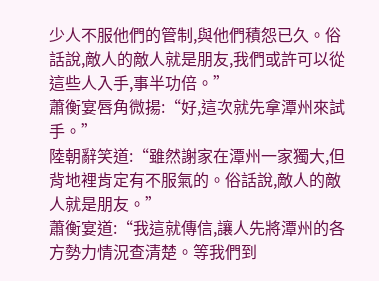少人不服他們的管制,與他們積怨已久。俗話說,敵人的敵人就是朋友,我們或許可以從這些人入手,事半功倍。”
蕭衡宴唇角微揚:“好,這次就先拿潭州來試手。”
陸朝辭笑道:“雖然謝家在潭州一家獨大,但背地裡肯定有不服氣的。俗話說,敵人的敵人就是朋友。”
蕭衡宴道:“我這就傳信,讓人先將潭州的各方勢力情況查清楚。等我們到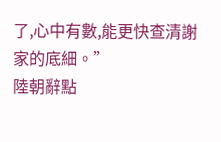了,心中有數,能更快查清謝家的底細。”
陸朝辭點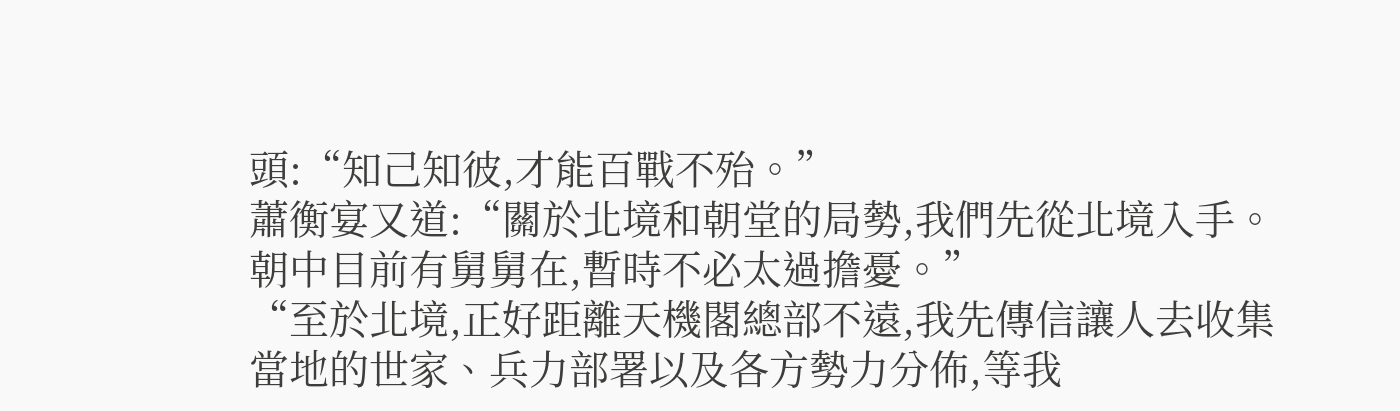頭:“知己知彼,才能百戰不殆。”
蕭衡宴又道:“關於北境和朝堂的局勢,我們先從北境入手。朝中目前有舅舅在,暫時不必太過擔憂。”
“至於北境,正好距離天機閣總部不遠,我先傳信讓人去收集當地的世家、兵力部署以及各方勢力分佈,等我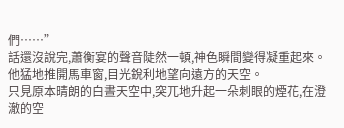們……”
話還沒說完,蕭衡宴的聲音陡然一頓,神色瞬間變得凝重起來。
他猛地推開馬車窗,目光銳利地望向遠方的天空。
只見原本晴朗的白晝天空中,突兀地升起一朵刺眼的煙花,在澄澈的空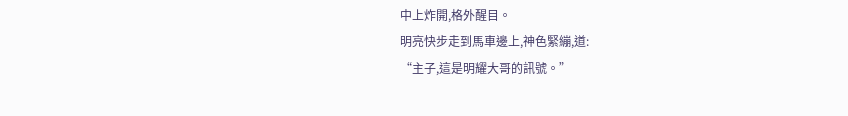中上炸開,格外醒目。
明亮快步走到馬車邊上,神色緊繃,道:
“主子,這是明耀大哥的訊號。”